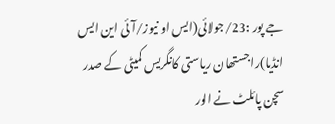جے پور :23/جولائی(ایس او نیوز/آئی این ایس انڈیا)راجستھان ریاستی کانگریس کمیٹی کے صدر سچن پائلٹ نے الور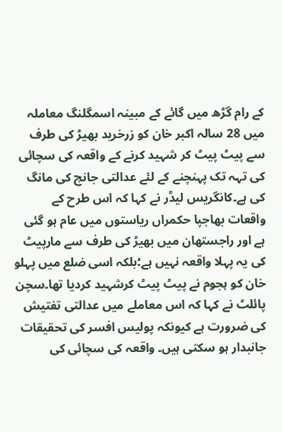کے رام گڑھ میں گائے کے مبینہ اسمگلنگ معاملہ میں 28 سالہ اکبر خان کو زرخرید بھیڑ کی طرف سے پیٹ پیٹ کر شہید کرنے کے واقعہ کی سچائی کی تہہ تک پہنچنے کے لئے عدالتی جانچ کی مانگ کی ہے۔کانگریس لیڈر نے کہا کہ اس طرح کے واقعات بھاجپا حکمراں ریاستوں میں عام ہو گئی ہے اور راجستھان میں بھیڑ کی طرف سے مارپیٹ کی یہ پہلا واقعہ نہیں ہے؛بلکہ اسی ضلع میں پہلو خان کو ہجوم نے پیٹ پیٹ کرشہید کردیا تھا۔سچن پائلٹ نے کہا کہ اس معاملے میں عدالتی تفتیش کی ضرورت ہے کیونکہ پولیس افسر کی تحقیقات جانبدار ہو سکتی ہیں۔ واقعہ کی سچائی کی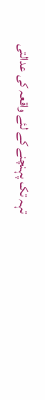تہہ تک پہنچنے کے لئے واقعہ کی عدالتی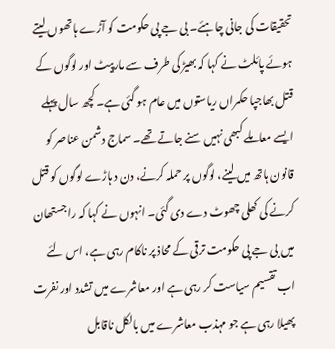تحقیقات کی جانی چاہئے۔ بی جے پی حکومت کو آڑے ہاتھوں لیتے ہوئے پائلٹ نے کہا کہ بھیڑ کی طرف سے مارپیٹ اور لوگوں کے قتل بھاجپا حکمراں ریاستوں میں عام ہو گئی ہے۔ کچھ سال پہلے ایسے معاملے کبھی نہیں سنے جاتے تھے۔ سماج دشمن عناصر کو قانون ہاتھ میں لینے، لوگوں پر حملہ کرنے، دن د ہاڑے لوگوں کو قتل کرنے کی کھلی چھوٹ دے دی گئی۔ انہوں نے کہا کہ راجستھان میں بی جے پی حکومت ترقی کے محاذ پر ناکام رہی ہے، اس لئے اب تقسیم سیاست کر رہی ہے اور معاشرے میں تشدد اور نفرت پھیلا رہی ہے جو مہذب معاشرے میں بالکل ناقابل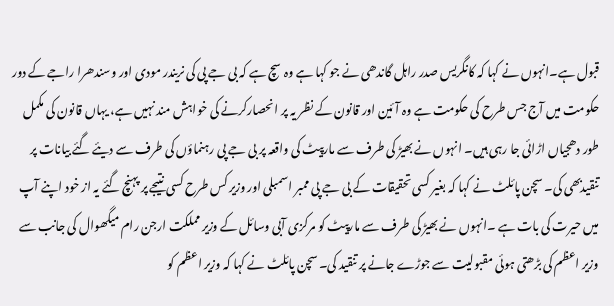قبول ہے۔انہوں نے کہا کہ کانگریس صدر راہل گاندھی نے جو کہا ہے وہ سچ ہے کہ بی جے پی کی نریندر مودی اور وسندھرا راجے کے دور حکومت میں آج جس طرح کی حکومت ہے وہ آئین اور قانون کے نظر یہ پر انحصارکرنے کی خواہش مند نہیں ہے، یہاں قانون کی مکمل طور دھجیاں اڑائی جا رہی ہیں۔ انہوں نے بھیڑ کی طرف سے مارپیٹ کی واقعہ پر بی جے پی رہنماؤں کی طرف سے دیئے گئے بیانات پر تنقیدبھی کی۔ سچن پائلٹ نے کہا کہ بغیر کسی تحقیقات کے بی جے پی ممبر اسمبلی اور وزیر کس طرح کسی نتیجے پر پہنچ گئے یہ از خود اپنے آپ میں حیرت کی بات ہے ۔انہوں نے بھیڑ کی طرف سے مارپیٹ کو مرکزی آبی وسائل کے وزیر مملکت ارجن رام میگھوال کی جانب سے وزیر اعظم کی بڑھتی ہوئی مقبولیت سے جوڑے جانے پر تنقید کی۔ سچن پائلٹ نے کہا کہ وزیر اعظم کو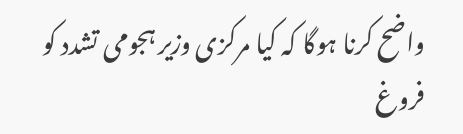واضح کرنا ہوگا کہ کیا مرکزی وزیر ہجومی تشدد کو فروغ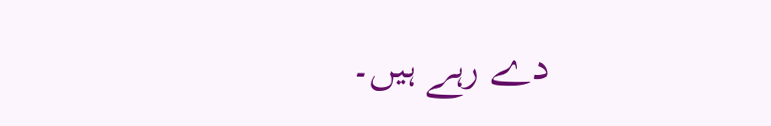دے رہے ہیں۔